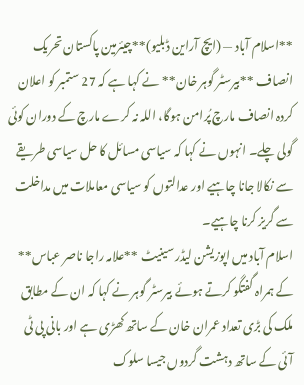**اسلام آباد — (ایچ آراین ڈبلیو)**چیئرمین پاکستان تحریک انصاف **بیرسٹر گوہر خان** نے کہا ہے کہ 27 ستمبر کو اعلان کردہ انصاف مارچ پُرامن ہوگا، اللہ نہ کرے مارچ کے دوران کوئی گولی چلے۔ انہوں نے کہا کہ سیاسی مسائل کا حل سیاسی طریقے سے نکالا جانا چاہیے اور عدالتوں کو سیاسی معاملات میں مداخلت سے گریز کرنا چاہیے۔
اسلام آباد میں اپوزیشن لیڈر سینیٹ **علامہ راجا ناصر عباس** کے ہمراہ گفتگو کرتے ہوئے بیرسٹر گوہر نے کہا کہ ان کے مطابق ملک کی بڑی تعداد عمران خان کے ساتھ کھڑی ہے اور بانی پی ٹی آئی کے ساتھ دہشت گردوں جیسا سلوک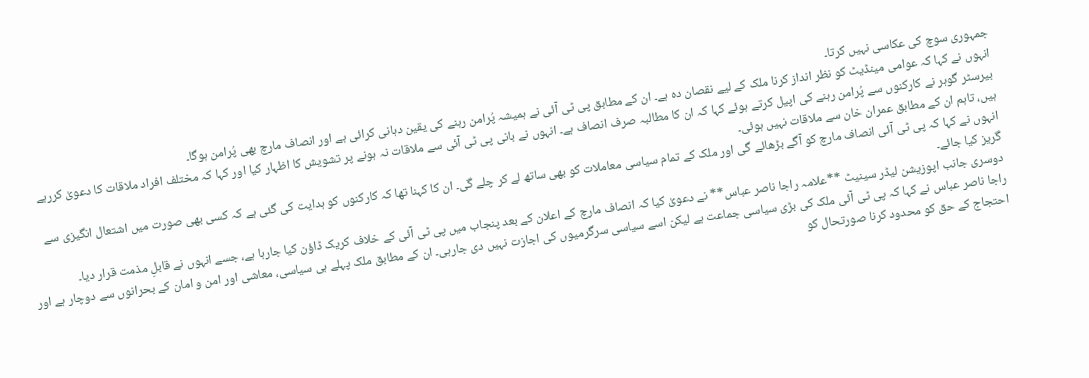جمہوری سوچ کی عکاسی نہیں کرتا۔
انہوں نے کہا کہ عوامی مینڈیٹ کو نظر انداز کرنا ملک کے لیے نقصان دہ ہے۔ ان کے مطابق پی ٹی آئی نے ہمیشہ پُرامن رہنے کی یقین دہانی کرائی ہے اور انصاف مارچ بھی پُرامن ہوگا۔
بیرسٹر گوہر نے کارکنوں سے پُرامن رہنے کی اپیل کرتے ہوئے کہا کہ ان کا مطالبہ صرف انصاف ہے۔ انہوں نے بانی پی ٹی آئی سے ملاقات نہ ہونے پر تشویش کا اظہار کیا اور کہا کہ مختلف افراد ملاقات کا دعویٰ کررہے ہیں، تاہم ان کے مطابق عمران خان سے ملاقات نہیں ہوئی۔
انہوں نے کہا کہ پی ٹی آئی انصاف مارچ کو آگے بڑھائے گی اور ملک کے تمام سیاسی معاملات کو بھی ساتھ لے کر چلے گی۔ ان کا کہنا تھا کہ کارکنوں کو ہدایت کی گئی ہے کہ کسی بھی صورت میں اشتعال انگیزی سے گریز کیا جائے۔
دوسری جانب اپوزیشن لیڈر سینیٹ **علامہ راجا ناصر عباس** نے دعویٰ کیا کہ انصاف مارچ کے اعلان کے بعد پنجاب میں پی ٹی آئی کے خلاف کریک ڈاؤن کیا جارہا ہے، جسے انہوں نے قابلِ مذمت قرار دیا۔
راجا ناصر عباس نے کہا کہ پی ٹی آئی ملک کی بڑی سیاسی جماعت ہے لیکن اسے سیاسی سرگرمیوں کی اجازت نہیں دی جارہی۔ ان کے مطابق ملک پہلے ہی سیاسی، معاشی اور امن و امان کے بحرانوں سے دوچار ہے اور احتجاج کے حق کو محدود کرنا صورتحال کو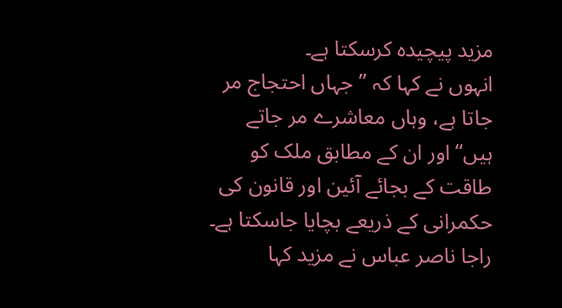مزید پیچیدہ کرسکتا ہے۔
انہوں نے کہا کہ ’’جہاں احتجاج مر جاتا ہے، وہاں معاشرے مر جاتے ہیں‘‘ اور ان کے مطابق ملک کو طاقت کے بجائے آئین اور قانون کی حکمرانی کے ذریعے بچایا جاسکتا ہے۔
راجا ناصر عباس نے مزید کہا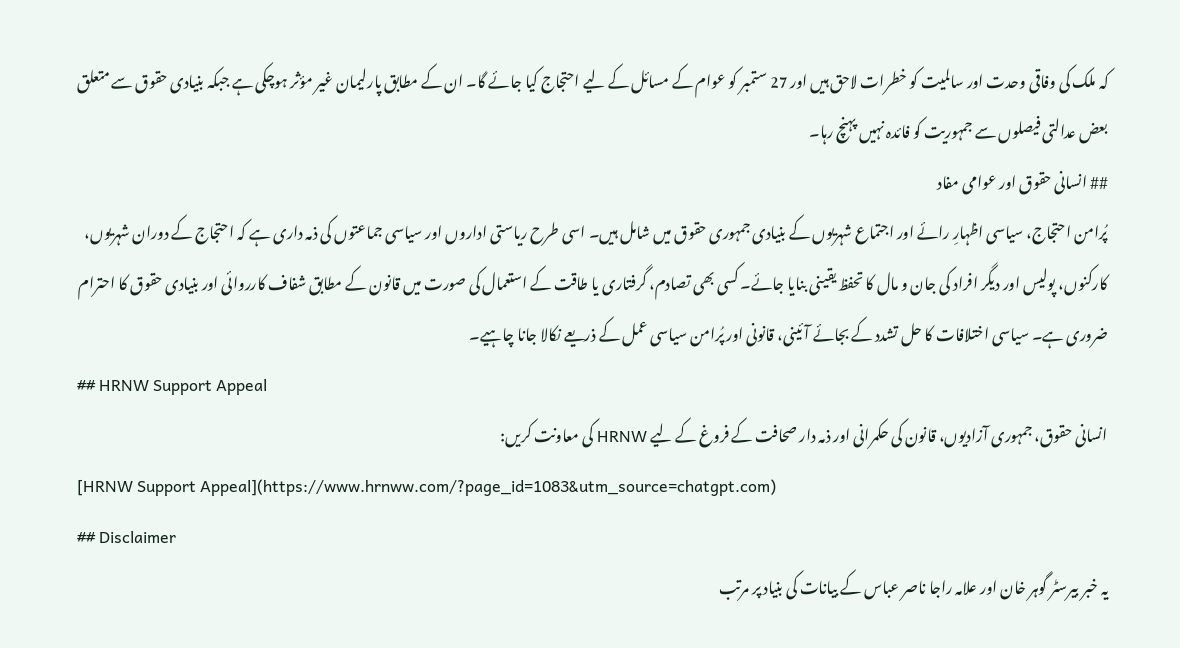کہ ملک کی وفاقی وحدت اور سالمیت کو خطرات لاحق ہیں اور 27 ستمبر کو عوام کے مسائل کے لیے احتجاج کیا جائے گا۔ ان کے مطابق پارلیمان غیر مؤثر ہوچکی ہے جبکہ بنیادی حقوق سے متعلق بعض عدالتی فیصلوں سے جمہوریت کو فائدہ نہیں پہنچ رہا۔
## انسانی حقوق اور عوامی مفاد
پُرامن احتجاج، سیاسی اظہارِ رائے اور اجتماع شہریوں کے بنیادی جمہوری حقوق میں شامل ہیں۔ اسی طرح ریاستی اداروں اور سیاسی جماعتوں کی ذمہ داری ہے کہ احتجاج کے دوران شہریوں، کارکنوں، پولیس اور دیگر افراد کی جان و مال کا تحفظ یقینی بنایا جائے۔ کسی بھی تصادم، گرفتاری یا طاقت کے استعمال کی صورت میں قانون کے مطابق شفاف کارروائی اور بنیادی حقوق کا احترام ضروری ہے۔ سیاسی اختلافات کا حل تشدد کے بجائے آئینی، قانونی اور پُرامن سیاسی عمل کے ذریعے نکالا جانا چاہیے۔
## HRNW Support Appeal
انسانی حقوق، جمہوری آزادیوں، قانون کی حکمرانی اور ذمہ دار صحافت کے فروغ کے لیے HRNW کی معاونت کریں:
[HRNW Support Appeal](https://www.hrnww.com/?page_id=1083&utm_source=chatgpt.com)
## Disclaimer
یہ خبر بیرسٹر گوہر خان اور علامہ راجا ناصر عباس کے بیانات کی بنیاد پر مرتب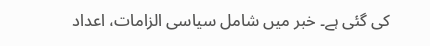کی گئی ہے۔ خبر میں شامل سیاسی الزامات، اعداد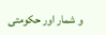و شمار اور حکومتی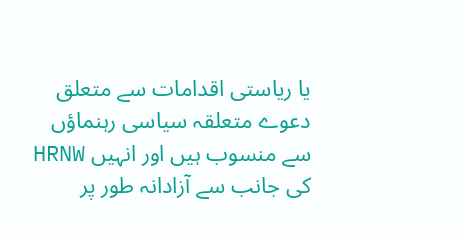یا ریاستی اقدامات سے متعلق دعوے متعلقہ سیاسی رہنماؤں سے منسوب ہیں اور انہیں HRNW کی جانب سے آزادانہ طور پر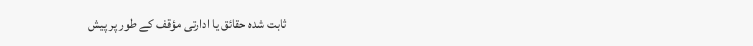ثابت شدہ حقائق یا ادارتی مؤقف کے طور پر پیش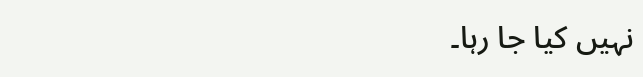نہیں کیا جا رہا۔